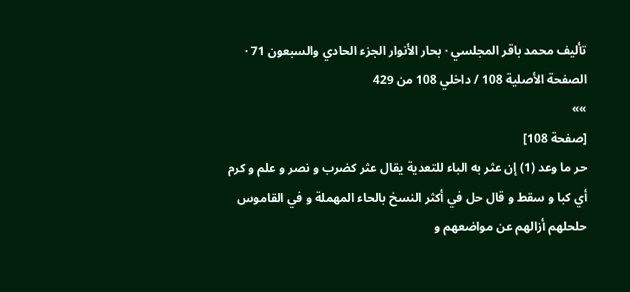تأليف محمد باقر المجلسي · بحار الأنوار الجزء الحادي والسبعون 71 · الصفحة الأصلية 108 / داخلي 108 من 429
»»
[صفحة 108]
حر ما وعد (1) إن عثر به الباء للتعدية يقال عثر كضرب و نصر و علم و كرم أي كبا و سقط و قال حل في أكثر النسخ بالحاء المهملة و في القاموس حلحلهم أزالهم عن مواضعهم و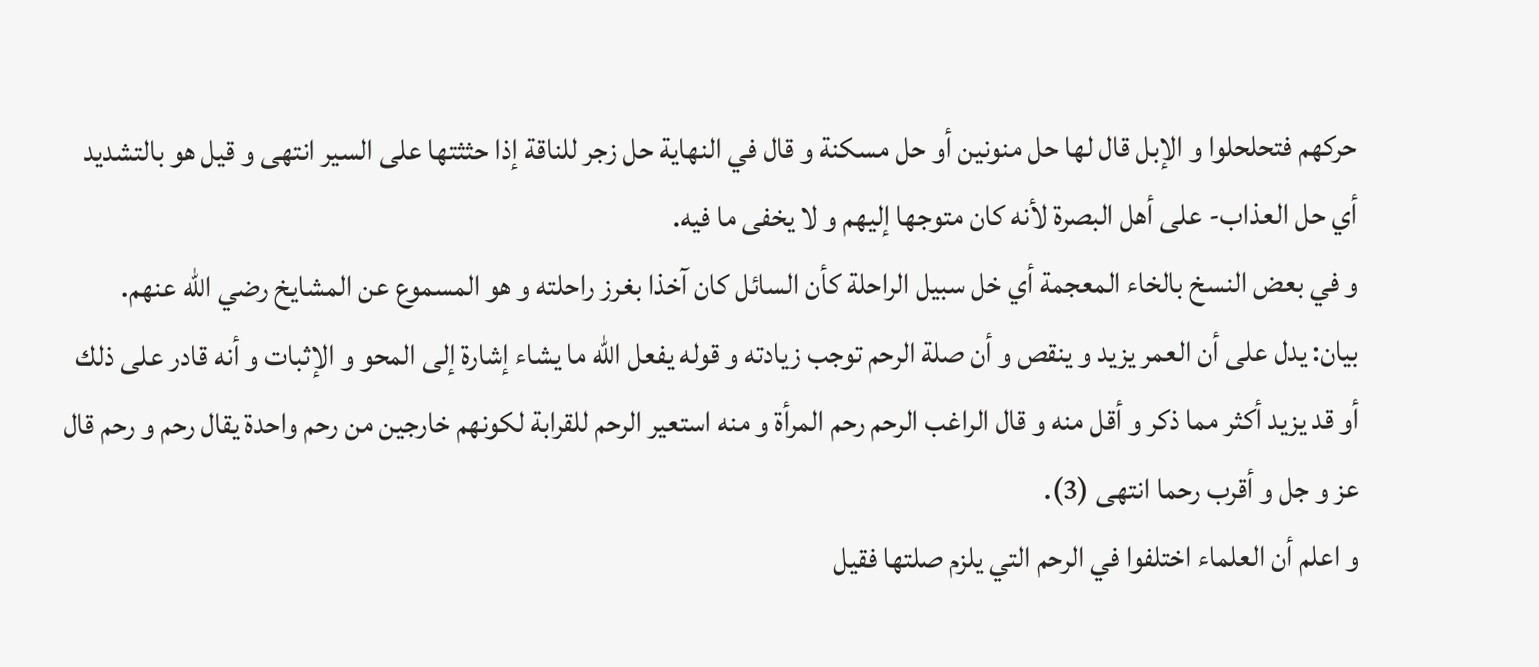حركهم فتحلحلوا و الإبل قال لها حل منونين أو حل مسكنة و قال في النهاية حل زجر للناقة إذا حثثتها على السير انتهى و قيل هو بالتشديد أي حل العذاب- على أهل البصرة لأنه كان متوجها إليهم و لا يخفى ما فيه.
و في بعض النسخ بالخاء المعجمة أي خل سبيل الراحلة كأن السائل كان آخذا بغرز راحلته و هو المسموع عن المشايخ رضي الله عنهم.
بيان: يدل على أن العمر يزيد و ينقص و أن صلة الرحم توجب زيادته و قوله يفعل الله ما يشاء إشارة إلى المحو و الإثبات و أنه قادر على ذلك أو قد يزيد أكثر مما ذكر و أقل منه و قال الراغب الرحم رحم المرأة و منه استعير الرحم للقرابة لكونهم خارجين من رحم واحدة يقال رحم و رحم قال عز و جل و أقرب رحما انتهى (3).
و اعلم أن العلماء اختلفوا في الرحم التي يلزم صلتها فقيل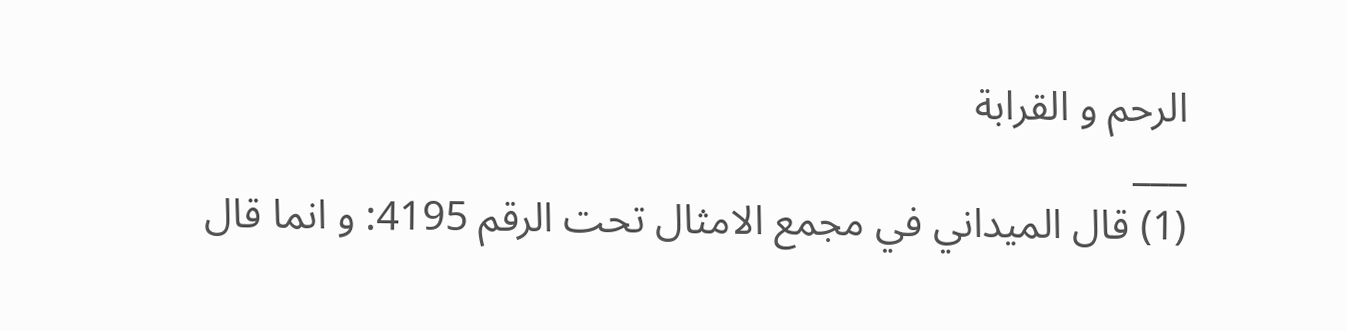الرحم و القرابة
___
(1) قال الميداني في مجمع الامثال تحت الرقم 4195: و انما قال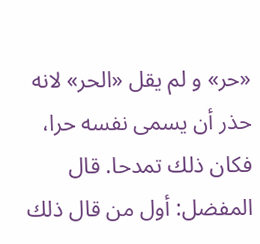«حر» و لم يقل «الحر» لانه حذر أن يسمى نفسه حرا، فكان ذلك تمدحا. قال المفضل: أول من قال ذلك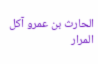الحارث بن عمرو آكل المرار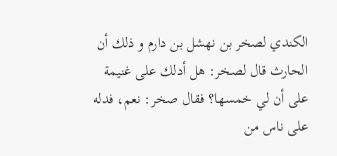الكندي لصخر بن نهشل بن دارم و ذلك أن الحارث قال لصخر: هل أدلك على غنيمة على أن لي خمسها؟ فقال صخر: نعم، فدله على ناس من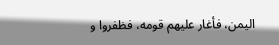اليمن، فأغار عليهم قومه، فظفروا و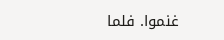غنموا. فلما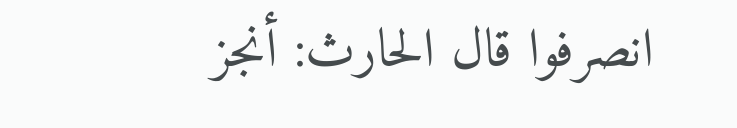انصرفوا قال الحارث: أنجز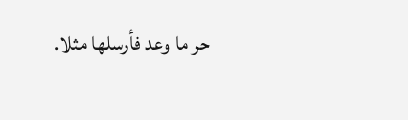حر ما وعد فأرسلها مثلا.